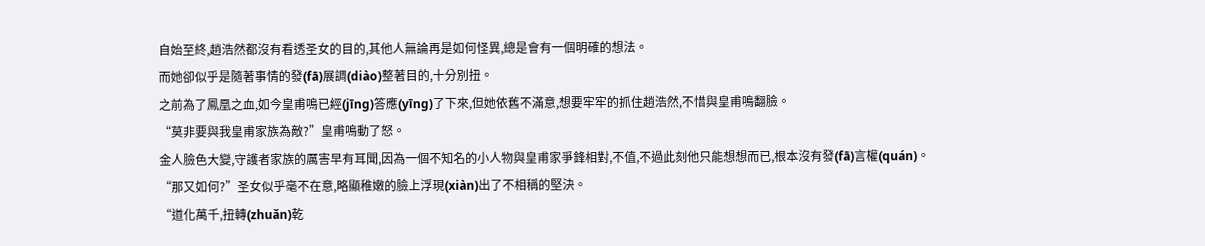自始至終,趙浩然都沒有看透圣女的目的,其他人無論再是如何怪異,總是會有一個明確的想法。
而她卻似乎是隨著事情的發(fā)展調(diào)整著目的,十分別扭。
之前為了鳳凰之血,如今皇甫鳴已經(jīng)答應(yīng)了下來,但她依舊不滿意,想要牢牢的抓住趙浩然,不惜與皇甫鳴翻臉。
“莫非要與我皇甫家族為敵?”皇甫鳴動了怒。
金人臉色大變,守護者家族的厲害早有耳聞,因為一個不知名的小人物與皇甫家爭鋒相對,不值,不過此刻他只能想想而已,根本沒有發(fā)言權(quán)。
“那又如何?”圣女似乎毫不在意,略顯稚嫩的臉上浮現(xiàn)出了不相稱的堅決。
“道化萬千,扭轉(zhuǎn)乾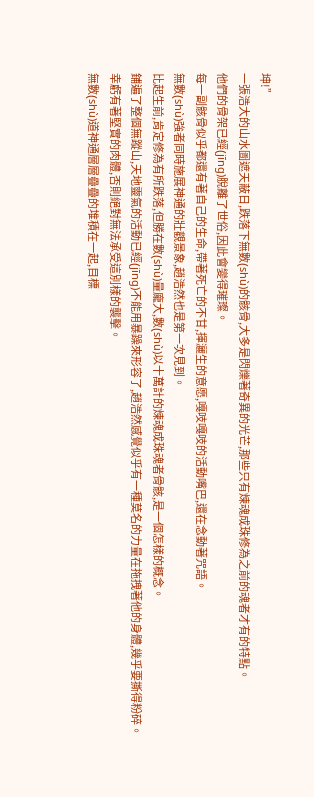坤!”
一張浩大的山水圖遮天蔽日,跌落下無數(shù)的骸骨,大多是閃爍著奇異的光芒,那些只有煉魂成珠修為之前的魂者才有的特點。
他們的骨架已經(jīng)脫離了世俗,因此會變得璀璨。
每一副骸骨似乎都還有著自己的生命,帶著死亡的不甘,揮灑生的意愿,嘎吱嘎吱的活動嘴巴,還在念動著咒語。
無數(shù)強者同時施展神通的壯觀景象,趙浩然也是第一次見到。
比起生前,肯定修為有所跌落,但勝在數(shù)量龐大,數(shù)以十萬計的煉魂成珠魂者骨骸,是一個怎樣的概念。
鋪遍了整個無蹤山,天地靈氣的活動已經(jīng)不能用暴躁來形容了,趙浩然感覺似乎有一種莫名的力量在拖拽著他的身體,幾乎要撕得粉碎。
幸虧有著堅實的肉體,否則絕對無法承受這別樣的襲擊。
無數(shù)道神通層層疊疊的堆積在一起,目標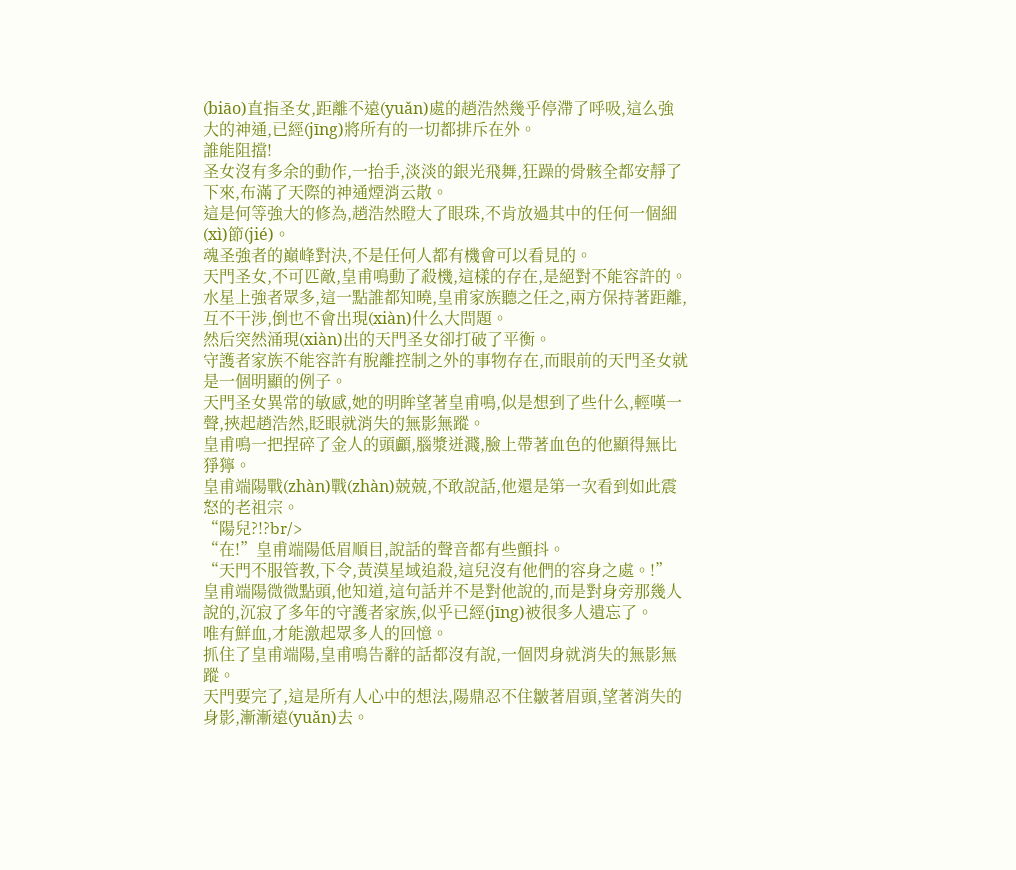(biāo)直指圣女,距離不遠(yuǎn)處的趙浩然幾乎停滯了呼吸,這么強大的神通,已經(jīng)將所有的一切都排斥在外。
誰能阻擋!
圣女沒有多余的動作,一抬手,淡淡的銀光飛舞,狂躁的骨骸全都安靜了下來,布滿了天際的神通煙消云散。
這是何等強大的修為,趙浩然瞪大了眼珠,不肯放過其中的任何一個細(xì)節(jié)。
魂圣強者的巔峰對決,不是任何人都有機會可以看見的。
天門圣女,不可匹敵,皇甫鳴動了殺機,這樣的存在,是絕對不能容許的。
水星上強者眾多,這一點誰都知曉,皇甫家族聽之任之,兩方保持著距離,互不干涉,倒也不會出現(xiàn)什么大問題。
然后突然涌現(xiàn)出的天門圣女卻打破了平衡。
守護者家族不能容許有脫離控制之外的事物存在,而眼前的天門圣女就是一個明顯的例子。
天門圣女異常的敏感,她的明眸望著皇甫鳴,似是想到了些什么,輕嘆一聲,挾起趙浩然,眨眼就消失的無影無蹤。
皇甫鳴一把捏碎了金人的頭顱,腦漿迸濺,臉上帶著血色的他顯得無比猙獰。
皇甫端陽戰(zhàn)戰(zhàn)兢兢,不敢說話,他還是第一次看到如此震怒的老祖宗。
“陽兒?!?br/>
“在!”皇甫端陽低眉順目,說話的聲音都有些顫抖。
“天門不服管教,下令,黃漠星域追殺,這兒沒有他們的容身之處。!”
皇甫端陽微微點頭,他知道,這句話并不是對他說的,而是對身旁那幾人說的,沉寂了多年的守護者家族,似乎已經(jīng)被很多人遺忘了。
唯有鮮血,才能激起眾多人的回憶。
抓住了皇甫端陽,皇甫鳴告辭的話都沒有說,一個閃身就消失的無影無蹤。
天門要完了,這是所有人心中的想法,陽鼎忍不住皺著眉頭,望著消失的身影,漸漸遠(yuǎn)去。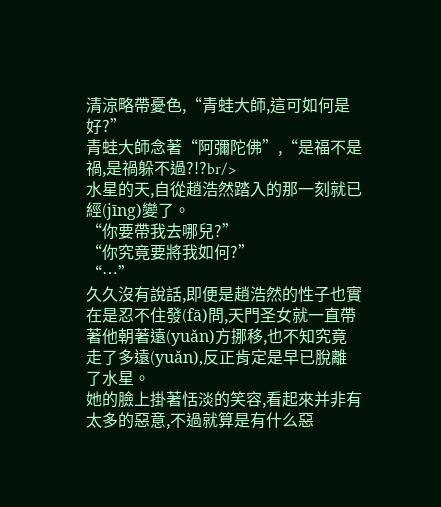清涼略帶憂色,“青蛙大師,這可如何是好?”
青蛙大師念著“阿彌陀佛”,“是福不是禍,是禍躲不過?!?br/>
水星的天,自從趙浩然踏入的那一刻就已經(jīng)變了。
“你要帶我去哪兒?”
“你究竟要將我如何?”
“…”
久久沒有說話,即便是趙浩然的性子也實在是忍不住發(fā)問,天門圣女就一直帶著他朝著遠(yuǎn)方挪移,也不知究竟走了多遠(yuǎn),反正肯定是早已脫離了水星。
她的臉上掛著恬淡的笑容,看起來并非有太多的惡意,不過就算是有什么惡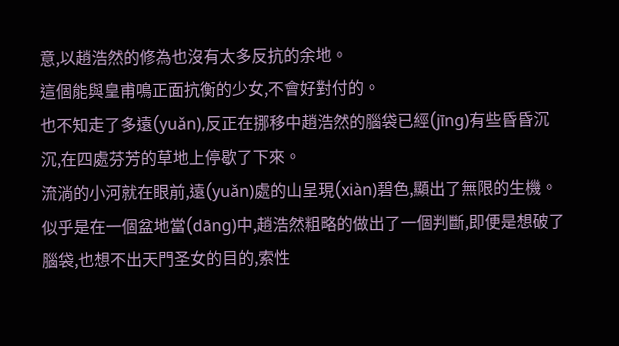意,以趙浩然的修為也沒有太多反抗的余地。
這個能與皇甫鳴正面抗衡的少女,不會好對付的。
也不知走了多遠(yuǎn),反正在挪移中趙浩然的腦袋已經(jīng)有些昏昏沉沉,在四處芬芳的草地上停歇了下來。
流淌的小河就在眼前,遠(yuǎn)處的山呈現(xiàn)碧色,顯出了無限的生機。
似乎是在一個盆地當(dāng)中,趙浩然粗略的做出了一個判斷,即便是想破了腦袋,也想不出天門圣女的目的,索性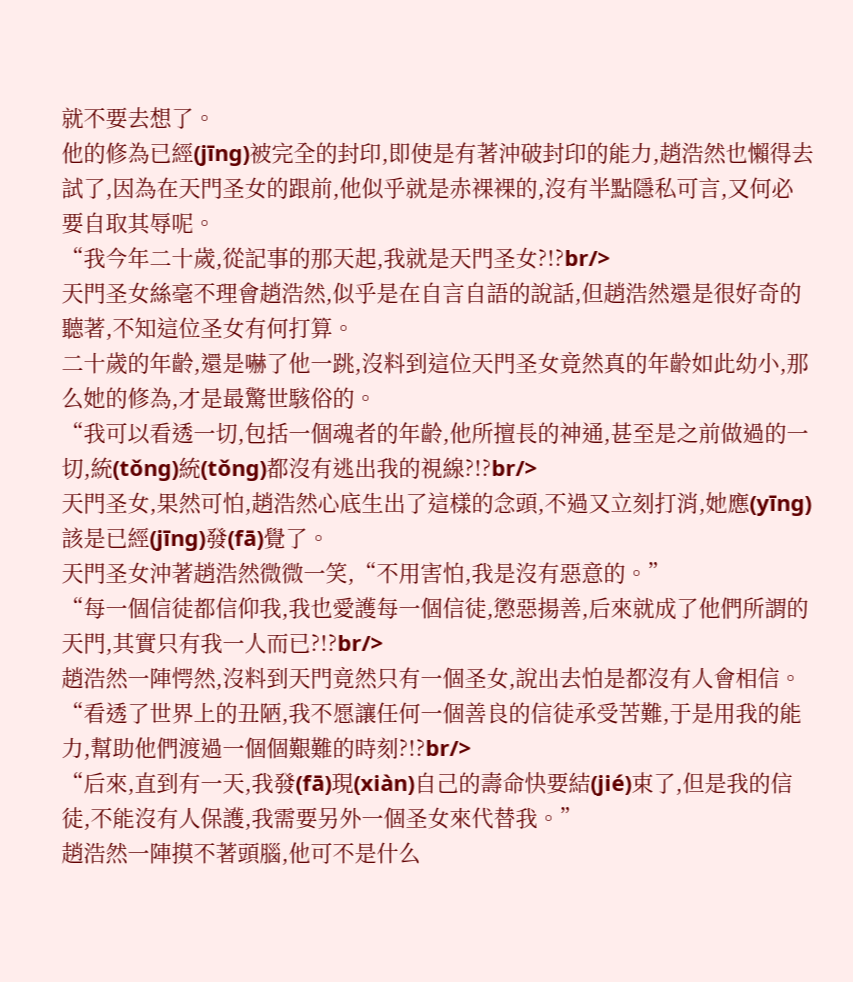就不要去想了。
他的修為已經(jīng)被完全的封印,即使是有著沖破封印的能力,趙浩然也懶得去試了,因為在天門圣女的跟前,他似乎就是赤裸裸的,沒有半點隱私可言,又何必要自取其辱呢。
“我今年二十歲,從記事的那天起,我就是天門圣女?!?br/>
天門圣女絲毫不理會趙浩然,似乎是在自言自語的說話,但趙浩然還是很好奇的聽著,不知這位圣女有何打算。
二十歲的年齡,還是嚇了他一跳,沒料到這位天門圣女竟然真的年齡如此幼小,那么她的修為,才是最驚世駭俗的。
“我可以看透一切,包括一個魂者的年齡,他所擅長的神通,甚至是之前做過的一切,統(tǒng)統(tǒng)都沒有逃出我的視線?!?br/>
天門圣女,果然可怕,趙浩然心底生出了這樣的念頭,不過又立刻打消,她應(yīng)該是已經(jīng)發(fā)覺了。
天門圣女沖著趙浩然微微一笑,“不用害怕,我是沒有惡意的。”
“每一個信徒都信仰我,我也愛護每一個信徒,懲惡揚善,后來就成了他們所謂的天門,其實只有我一人而已?!?br/>
趙浩然一陣愕然,沒料到天門竟然只有一個圣女,說出去怕是都沒有人會相信。
“看透了世界上的丑陋,我不愿讓任何一個善良的信徒承受苦難,于是用我的能力,幫助他們渡過一個個艱難的時刻?!?br/>
“后來,直到有一天,我發(fā)現(xiàn)自己的壽命快要結(jié)束了,但是我的信徒,不能沒有人保護,我需要另外一個圣女來代替我。”
趙浩然一陣摸不著頭腦,他可不是什么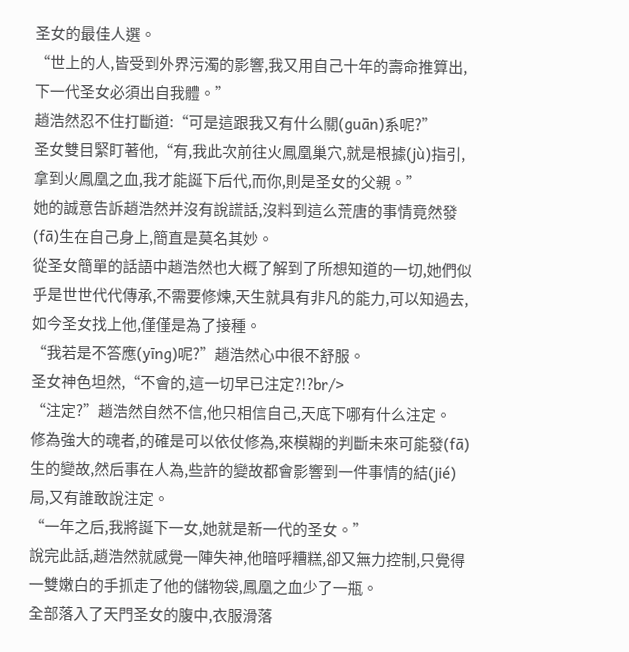圣女的最佳人選。
“世上的人,皆受到外界污濁的影響,我又用自己十年的壽命推算出,下一代圣女必須出自我體。”
趙浩然忍不住打斷道:“可是這跟我又有什么關(guān)系呢?”
圣女雙目緊盯著他,“有,我此次前往火鳳凰巢穴,就是根據(jù)指引,拿到火鳳凰之血,我才能誕下后代,而你,則是圣女的父親。”
她的誠意告訴趙浩然并沒有說謊話,沒料到這么荒唐的事情竟然發(fā)生在自己身上,簡直是莫名其妙。
從圣女簡單的話語中趙浩然也大概了解到了所想知道的一切,她們似乎是世世代代傳承,不需要修煉,天生就具有非凡的能力,可以知過去,如今圣女找上他,僅僅是為了接種。
“我若是不答應(yīng)呢?”趙浩然心中很不舒服。
圣女神色坦然,“不會的,這一切早已注定?!?br/>
“注定?”趙浩然自然不信,他只相信自己,天底下哪有什么注定。
修為強大的魂者,的確是可以依仗修為,來模糊的判斷未來可能發(fā)生的變故,然后事在人為,些許的變故都會影響到一件事情的結(jié)局,又有誰敢說注定。
“一年之后,我將誕下一女,她就是新一代的圣女。”
說完此話,趙浩然就感覺一陣失神,他暗呼糟糕,卻又無力控制,只覺得一雙嫩白的手抓走了他的儲物袋,鳳凰之血少了一瓶。
全部落入了天門圣女的腹中,衣服滑落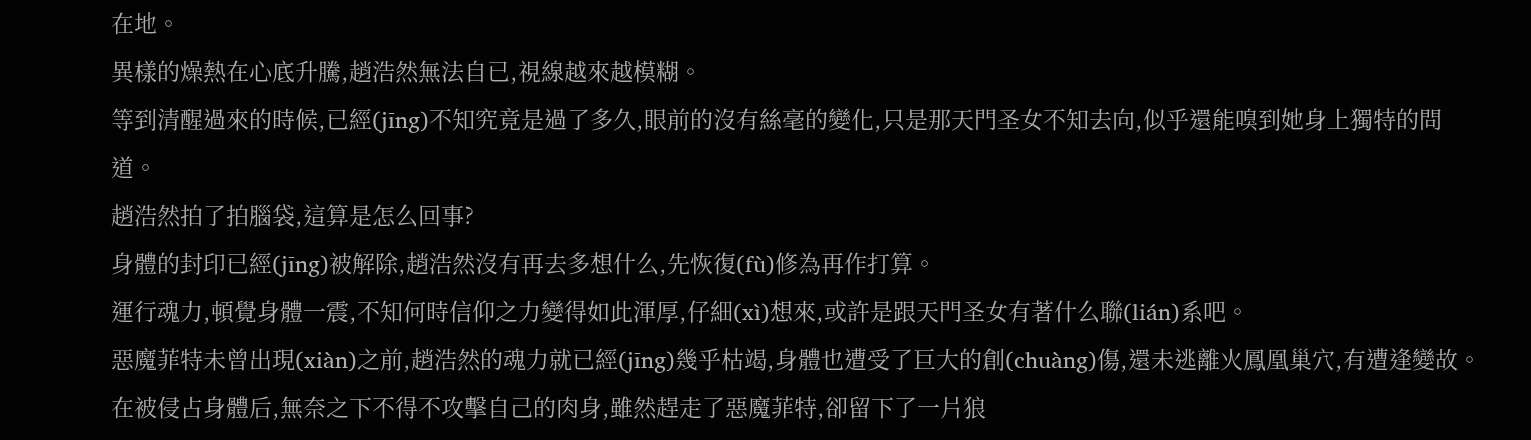在地。
異樣的燥熱在心底升騰,趙浩然無法自已,視線越來越模糊。
等到清醒過來的時候,已經(jīng)不知究竟是過了多久,眼前的沒有絲毫的變化,只是那天門圣女不知去向,似乎還能嗅到她身上獨特的問道。
趙浩然拍了拍腦袋,這算是怎么回事?
身體的封印已經(jīng)被解除,趙浩然沒有再去多想什么,先恢復(fù)修為再作打算。
運行魂力,頓覺身體一震,不知何時信仰之力變得如此渾厚,仔細(xì)想來,或許是跟天門圣女有著什么聯(lián)系吧。
惡魔菲特未曾出現(xiàn)之前,趙浩然的魂力就已經(jīng)幾乎枯竭,身體也遭受了巨大的創(chuàng)傷,還未逃離火鳳凰巢穴,有遭逢變故。
在被侵占身體后,無奈之下不得不攻擊自己的肉身,雖然趕走了惡魔菲特,卻留下了一片狼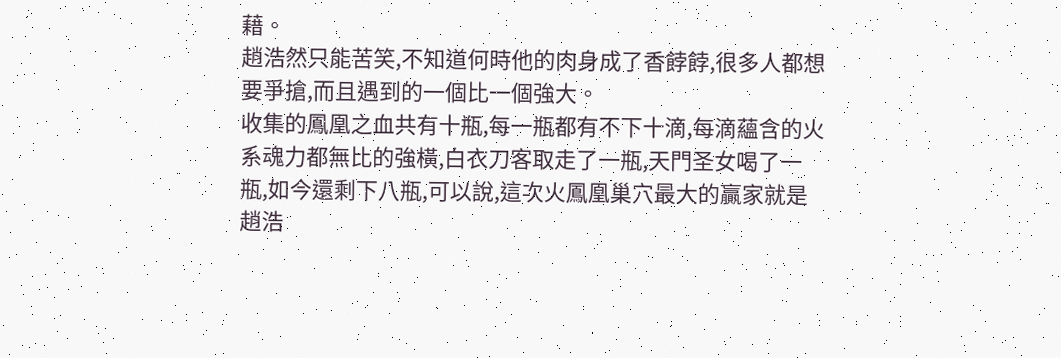藉。
趙浩然只能苦笑,不知道何時他的肉身成了香餑餑,很多人都想要爭搶,而且遇到的一個比一個強大。
收集的鳳凰之血共有十瓶,每一瓶都有不下十滴,每滴蘊含的火系魂力都無比的強橫,白衣刀客取走了一瓶,天門圣女喝了一瓶,如今還剩下八瓶,可以說,這次火鳳凰巢穴最大的贏家就是趙浩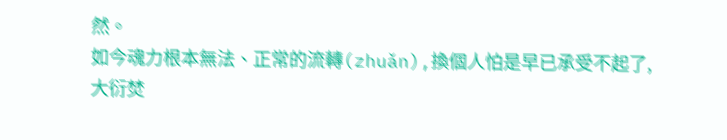然。
如今魂力根本無法、正常的流轉(zhuǎn),換個人怕是早已承受不起了,大衍焚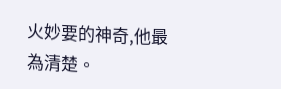火妙要的神奇,他最為清楚。